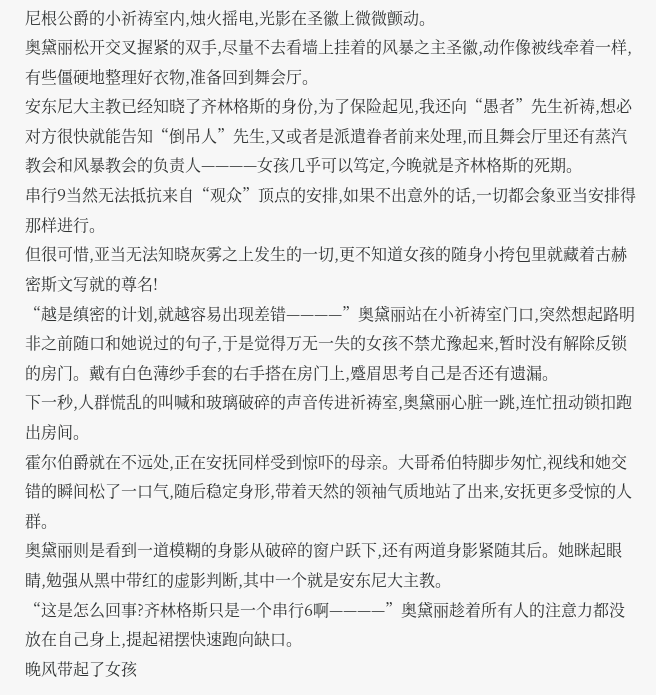尼根公爵的小祈祷室内,烛火摇电,光影在圣徽上微微颤动。
奥黛丽松开交叉握紧的双手,尽量不去看墙上挂着的风暴之主圣徽,动作像被线牵着一样,有些僵硬地整理好衣物,准备回到舞会厅。
安东尼大主教已经知晓了齐林格斯的身份,为了保险起见,我还向“愚者”先生祈祷,想必对方很快就能告知“倒吊人”先生,又或者是派遣眷者前来处理,而且舞会厅里还有蒸汽教会和风暴教会的负责人————女孩几乎可以笃定,今晚就是齐林格斯的死期。
串行9当然无法抵抗来自“观众”顶点的安排,如果不出意外的话,一切都会象亚当安排得那样进行。
但很可惜,亚当无法知晓灰雾之上发生的一切,更不知道女孩的随身小挎包里就藏着古赫密斯文写就的尊名!
“越是缜密的计划,就越容易出现差错————”奥黛丽站在小祈祷室门口,突然想起路明非之前随口和她说过的句子,于是觉得万无一失的女孩不禁尤豫起来,暂时没有解除反锁的房门。戴有白色薄纱手套的右手搭在房门上,蹙眉思考自己是否还有遗漏。
下一秒,人群慌乱的叫喊和玻璃破碎的声音传进祈祷室,奥黛丽心脏一跳,连忙扭动锁扣跑出房间。
霍尔伯爵就在不远处,正在安抚同样受到惊吓的母亲。大哥希伯特脚步匆忙,视线和她交错的瞬间松了一口气,随后稳定身形,带着天然的领袖气质地站了出来,安抚更多受惊的人群。
奥黛丽则是看到一道模糊的身影从破碎的窗户跃下,还有两道身影紧随其后。她眯起眼睛,勉强从黑中带红的虚影判断,其中一个就是安东尼大主教。
“这是怎么回事?齐林格斯只是一个串行6啊————”奥黛丽趁着所有人的注意力都没放在自己身上,提起裙摆快速跑向缺口。
晚风带起了女孩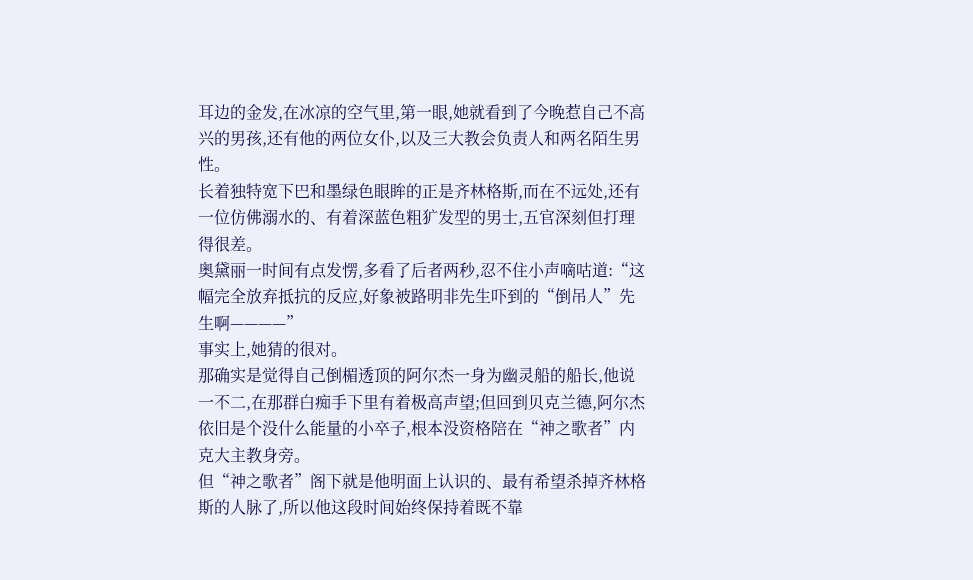耳边的金发,在冰凉的空气里,第一眼,她就看到了今晚惹自己不高兴的男孩,还有他的两位女仆,以及三大教会负责人和两名陌生男性。
长着独特宽下巴和墨绿色眼眸的正是齐林格斯,而在不远处,还有一位仿佛溺水的、有着深蓝色粗犷发型的男士,五官深刻但打理得很差。
奥黛丽一时间有点发愣,多看了后者两秒,忍不住小声嘀咕道:“这幅完全放弃抵抗的反应,好象被路明非先生吓到的“倒吊人”先生啊————”
事实上,她猜的很对。
那确实是觉得自己倒楣透顶的阿尔杰一身为幽灵船的船长,他说一不二,在那群白痴手下里有着极高声望;但回到贝克兰德,阿尔杰依旧是个没什么能量的小卒子,根本没资格陪在“神之歌者”内克大主教身旁。
但“神之歌者”阁下就是他明面上认识的、最有希望杀掉齐林格斯的人脉了,所以他这段时间始终保持着既不靠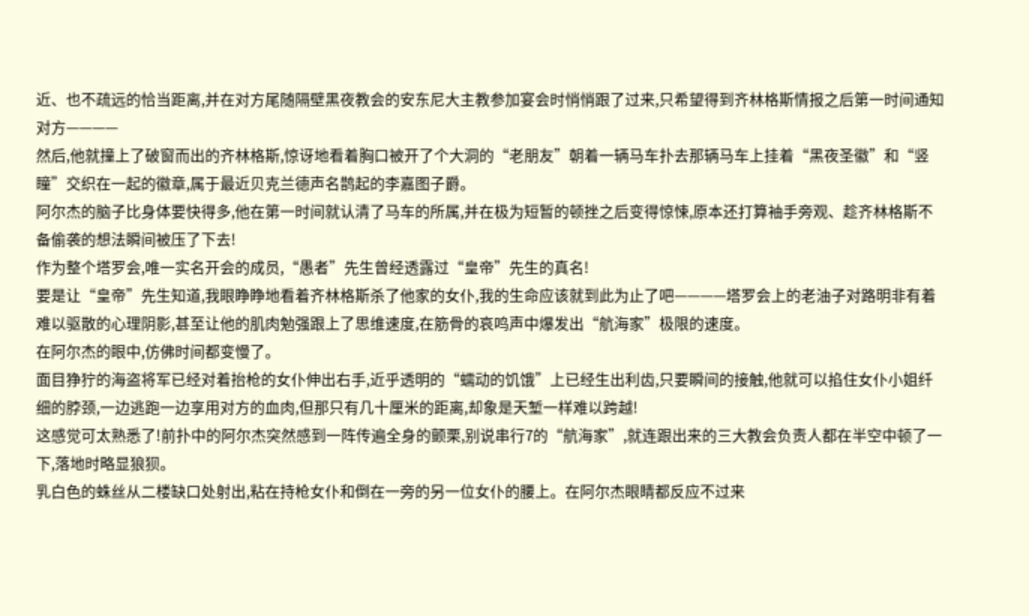近、也不疏远的恰当距离,并在对方尾随隔壁黑夜教会的安东尼大主教参加宴会时悄悄跟了过来,只希望得到齐林格斯情报之后第一时间通知对方————
然后,他就撞上了破窗而出的齐林格斯,惊讶地看着胸口被开了个大洞的“老朋友”朝着一辆马车扑去那辆马车上挂着“黑夜圣徽”和“竖瞳”交织在一起的徽章,属于最近贝克兰德声名鹊起的李嘉图子爵。
阿尔杰的脑子比身体要快得多,他在第一时间就认清了马车的所属,并在极为短暂的顿挫之后变得惊悚,原本还打算袖手旁观、趁齐林格斯不备偷袭的想法瞬间被压了下去!
作为整个塔罗会,唯一实名开会的成员,“愚者”先生曾经透露过“皇帝”先生的真名!
要是让“皇帝”先生知道,我眼睁睁地看着齐林格斯杀了他家的女仆,我的生命应该就到此为止了吧————塔罗会上的老油子对路明非有着难以驱散的心理阴影,甚至让他的肌肉勉强跟上了思维速度,在筋骨的哀鸣声中爆发出“航海家”极限的速度。
在阿尔杰的眼中,仿佛时间都变慢了。
面目狰狞的海盗将军已经对着抬枪的女仆伸出右手,近乎透明的“蠕动的饥饿”上已经生出利齿,只要瞬间的接触,他就可以掐住女仆小姐纤细的脖颈,一边逃跑一边享用对方的血肉,但那只有几十厘米的距离,却象是天堑一样难以跨越!
这感觉可太熟悉了!前扑中的阿尔杰突然感到一阵传遍全身的颤栗,别说串行7的“航海家”,就连跟出来的三大教会负责人都在半空中顿了一下,落地时略显狼狈。
乳白色的蛛丝从二楼缺口处射出,粘在持枪女仆和倒在一旁的另一位女仆的腰上。在阿尔杰眼睛都反应不过来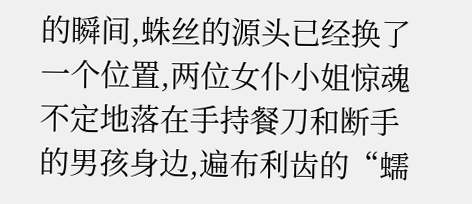的瞬间,蛛丝的源头已经换了一个位置,两位女仆小姐惊魂不定地落在手持餐刀和断手的男孩身边,遍布利齿的“蠕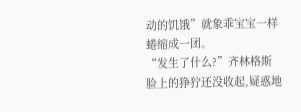动的饥饿”就象乖宝宝一样蜷缩成一团。
“发生了什么?”齐林格斯脸上的狰狞还没收起,疑惑地